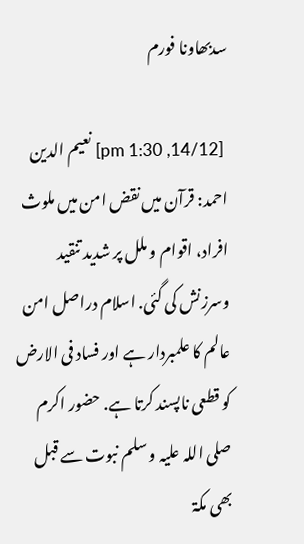سدبھاونا فورم

 [14/12, 1:30 pm] نعیم الدین احمد: قرآن میں نقض امن میں ملوث افراد، اقوام و ملل پر شدید تنقید وسرزنش کی گئی. اسلام دراصل امن عالم کا علمبردار ہے اور فساد فی الارض کو قطعی ناپسند کرتا ہے. حضور اکرم صلی اللہ علیہ و سلم نبوت سے قبل بھی مکۃ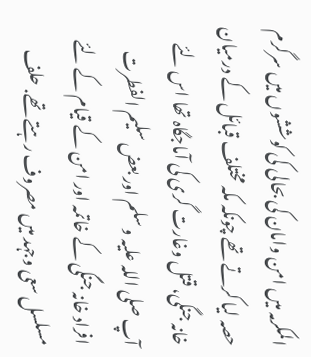المکرمہ میں امن وامان کی بحالی کی کوششوں میں سرگرم حصہ لیا کرتے تھے چونکہ مکہ مختلف قبائل کے درمیان خانہ جنگی، قتل وغارت گری کی آماجگاہ تھا اس لئے آپ صلی اللہ علیہ و سلم اور بعض سلیم الفطرت افراد خانہ جنگی کے خاتمہ اور امن کے قیام کے لئے مسلسل سعی وجہد میں مصروف رہتے تھے. حلف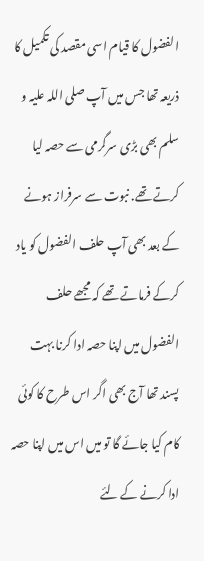الفضول کا قیام اسی مقصد کی تکمیل کا ذریعہ تھا جس میں آپ صلی اللہ علیہ و سلم بھی بڑی سرگرمی سے حصہ لیا کرتے تھے. نبوت سے سرفراز ہونے کے بعد بھی آپ حلف الفضول کو یاد کرکے فرماتے تھے کہ مجھے حلف الفضول میں اپنا حصہ ادا کرنا بہت پسند تھا آج بھی اگر اس طرح کا کوئی کام کیا جائے گا تو میں اس میں اپنا حصہ ادا کرنے کے لئے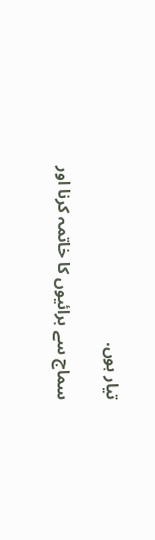تیار ہوں.

سماج سے برائیوں کا خاتمہ کرنا اور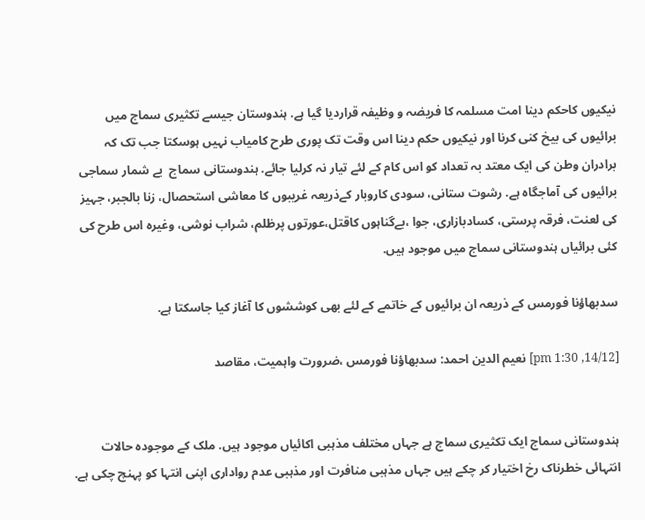نیکیوں کاحکم دینا امت مسلمہ کا فریضہ و وظیفہ قراردیا گیا ہے. ہندوستان جیسے تکثیری سماج میں برائیوں کی بیخ کنی کرنا اور نیکیوں حکم دینا اس وقت تک پوری طرح کامیاب نہیں ہوسکتا جب تک کہ برادران وطن کی ایک معتد بہ تعداد کو اس کام کے لئے تیار نہ کرلیا جائے. ہندوستانی سماج  بے شمار سماجی برائیوں کی آماجگاہ ہے. رشوت ستانی، سودی کاروبار کےذریعہ غریبوں کا معاشی استحصال، زنا بالجبر، جہیز کی لعنت، فرقہ پرستی، کسادبازاری، جوا ،بےگناہوں کاقتل،عورتوں پرظلم، شراب نوشی، وغیرہ اس طرح کی کئی برائیاں ہندوستانی سماج میں موجود ہیں.

سدبھاؤنا فورمس کے ذریعہ ان برائیوں کے خاتمے کے لئے بھی کوششوں کا آغاز کیا جاسکتا ہے.

[14/12, 1:30 pm] نعیم الدین احمد: سدبھاؤنا فورمس ،ضرورت واہمیت، مقاصد


ہندوستانی سماج ایک تکثیری سماج ہے جہاں مختلف مذہبی اکائیاں موجود ہیں. ملک کے موجودہ حالات انتہائی خطرناک رخ اختیار کر چکے ہیں جہاں مذہبی منافرت اور مذہبی عدم رواداری اپنی انتہا کو پہنچ چکی ہے.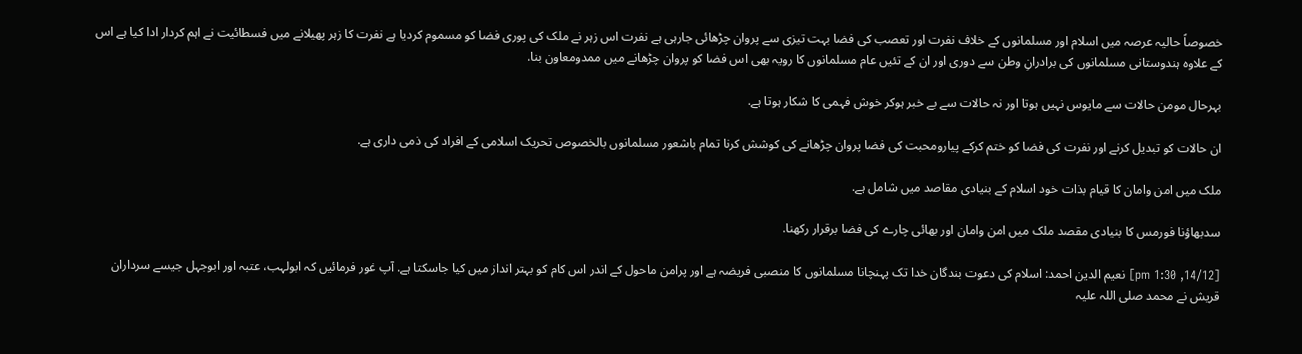خصوصاً حالیہ عرصہ میں اسلام اور مسلمانوں کے خلاف نفرت اور تعصب کی فضا بہت تیزی سے پروان چڑھائی جارہی ہے نفرت اس زہر نے ملک کی پوری فضا کو مسموم کردیا ہے نفرت کا زہر پھیلانے میں فسطائیت نے اہم کردار ادا کیا ہے اس کے علاوہ ہندوستانی مسلمانوں کی برادرانِ وطن سے دوری اور ان کے تئیں عام مسلمانوں کا رویہ بھی اس فضا کو پروان چڑھانے میں ممدومعاون بنا.

بہرحال مومن حالات سے مایوس نہیں ہوتا اور نہ حالات سے بے خبر ہوکر خوش فہمی کا شکار ہوتا ہے.

ان حالات کو تبدیل کرنے اور نفرت کی فضا کو ختم کرکے پیارومحبت کی فضا پروان چڑھانے کی کوشش کرنا تمام باشعور مسلمانوں بالخصوص تحریک اسلامی کے افراد کی ذمی داری ہے.

ملک میں امن وامان کا قیام بذات خود اسلام کے بنیادی مقاصد میں شامل ہے.

سدبھاؤنا فورمس کا بنیادی مقصد ملک میں امن وامان اور بھائی چارے کی فضا برقرار رکھنا.

[14/12, 1:30 pm] نعیم الدین احمد: اسلام کی دعوت بندگان خدا تک پہنچانا مسلمانوں کا منصبی فریضہ ہے اور پرامن ماحول کے اندر اس کام کو بہتر انداز میں کیا جاسکتا ہے. آپ غور فرمائیں کہ ابولہب، عتبہ اور ابوجہل جیسے سرداران قریش نے محمد صلی اللہ علیہ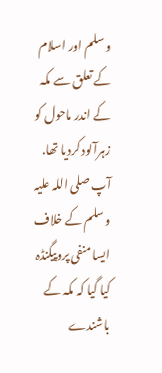و سلم اور اسلام کے تعلق سے مکہ کے اندر ماحول کو زہرآلود کردیا تھا. آپ صلی اللہ علیہ و سلم کے خلاف ایسا منفی پروپیگنڈہ کیا گیا کہ مکہ کے باشندے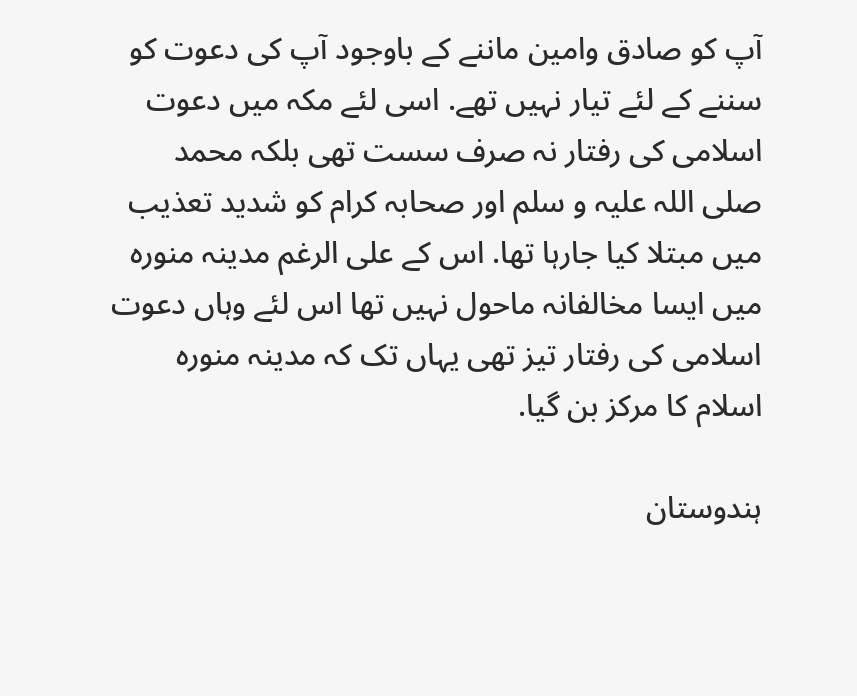آپ کو صادق وامین ماننے کے باوجود آپ کی دعوت کو سننے کے لئے تیار نہیں تھے. اسی لئے مکہ میں دعوت اسلامی کی رفتار نہ صرف سست تھی بلکہ محمد صلی اللہ علیہ و سلم اور صحابہ کرام کو شدید تعذیب میں مبتلا کیا جارہا تھا. اس کے علی الرغم مدینہ منورہ میں ایسا مخالفانہ ماحول نہیں تھا اس لئے وہاں دعوت اسلامی کی رفتار تیز تھی یہاں تک کہ مدینہ منورہ اسلام کا مرکز بن گیا.

ہندوستان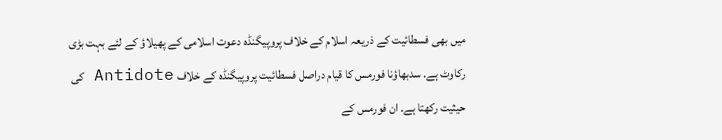میں بھی فسطائیت کے ذریعہ اسلام کے خلاف پروپیگنڈہ دعوت اسلامی کے پھیلاؤ کے لئے بہت بڑی رکاوٹ ہے. سدبھاؤنا فورمس کا قیام دراصل فسطائیت پروپیگنڈہ کے خلاف Antidote کی حیثیت رکھتا ہے. ان فورمس کے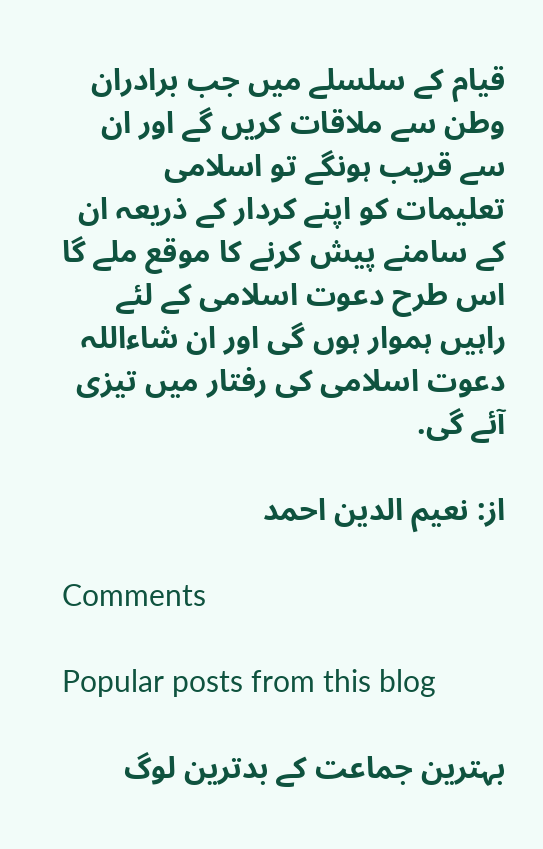قیام کے سلسلے میں جب برادران وطن سے ملاقات کریں گے اور ان سے قریب ہونگے تو اسلامی تعلیمات کو اپنے کردار کے ذریعہ ان کے سامنے پیش کرنے کا موقع ملے گا اس طرح دعوت اسلامی کے لئے راہیں ہموار ہوں گی اور ان شاءاللہ دعوت اسلامی کی رفتار میں تیزی آئے گی.

از: نعیم الدین احمد

Comments

Popular posts from this blog

بہترین جماعت کے بدترین لوگ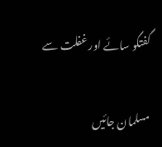گفتگو سائے اور غفلت سے

مسلمان جائیں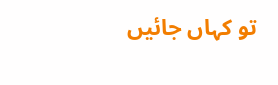تو کہاں جائیں